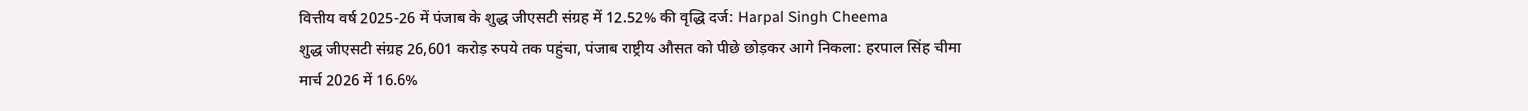वित्तीय वर्ष 2025-26 में पंजाब के शुद्ध जीएसटी संग्रह में 12.52% की वृद्धि दर्ज: Harpal Singh Cheema
शुद्ध जीएसटी संग्रह 26,601 करोड़ रुपये तक पहुंचा, पंजाब राष्ट्रीय औसत को पीछे छोड़कर आगे निकला: हरपाल सिंह चीमा
मार्च 2026 में 16.6%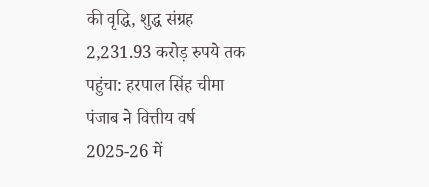की वृद्धि, शुद्ध संग्रह 2,231.93 करोड़ रुपये तक पहुंचा: हरपाल सिंह चीमा
पंजाब ने वित्तीय वर्ष 2025-26 में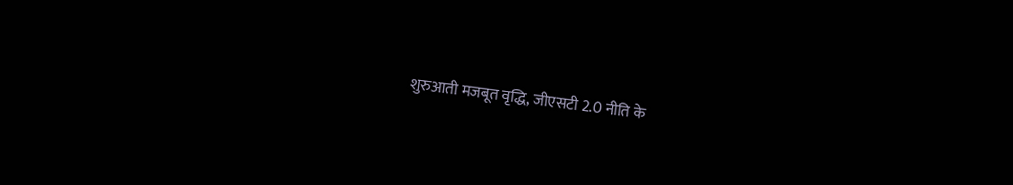शुरुआती मजबूत वृद्धि, जीएसटी 2.0 नीति के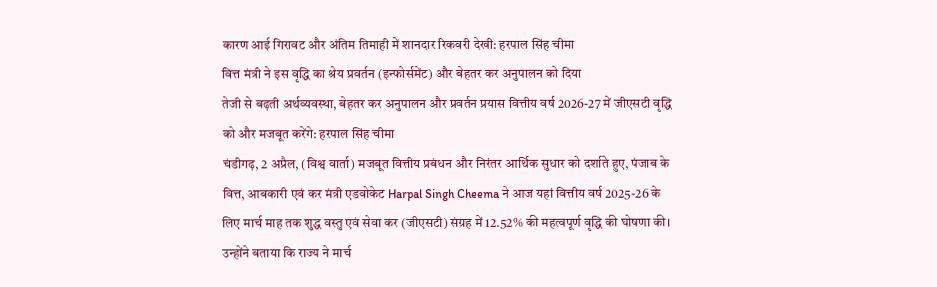कारण आई गिरावट और अंतिम तिमाही में शानदार रिकवरी देखी: हरपाल सिंह चीमा
वित्त मंत्री ने इस वृद्धि का श्रेय प्रवर्तन (इन्फोर्समेंट) और बेहतर कर अनुपालन को दिया
तेजी से बढ़ती अर्थव्यवस्था, बेहतर कर अनुपालन और प्रवर्तन प्रयास वित्तीय वर्ष 2026-27 में जीएसटी वृद्धि को और मजबूत करेंगे: हरपाल सिंह चीमा
चंडीगढ़, 2 अप्रैल, (विश्व वार्ता) मजबूत वित्तीय प्रबंधन और निरंतर आर्थिक सुधार को दर्शाते हुए, पंजाब के वित्त, आबकारी एवं कर मंत्री एडवोकेट Harpal Singh Cheema ने आज यहां वित्तीय वर्ष 2025-26 के लिए मार्च माह तक शुद्ध वस्तु एवं सेवा कर (जीएसटी) संग्रह में 12.52% की महत्वपूर्ण वृद्धि की घोषणा की। उन्होंने बताया कि राज्य ने मार्च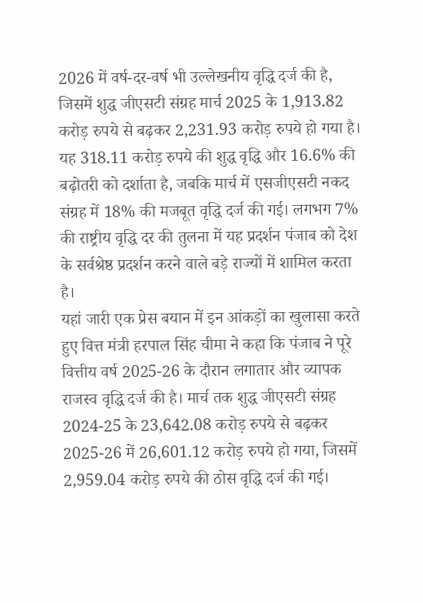2026 में वर्ष-दर-वर्ष भी उल्लेखनीय वृद्धि दर्ज की है, जिसमें शुद्ध जीएसटी संग्रह मार्च 2025 के 1,913.82 करोड़ रुपये से बढ़कर 2,231.93 करोड़ रुपये हो गया है। यह 318.11 करोड़ रुपये की शुद्ध वृद्धि और 16.6% की बढ़ोतरी को दर्शाता है, जबकि मार्च में एसजीएसटी नकद संग्रह में 18% की मजबूत वृद्धि दर्ज की गई। लगभग 7% की राष्ट्रीय वृद्धि दर की तुलना में यह प्रदर्शन पंजाब को देश के सर्वश्रेष्ठ प्रदर्शन करने वाले बड़े राज्यों में शामिल करता है।
यहां जारी एक प्रेस बयान में इन आंकड़ों का खुलासा करते हुए वित्त मंत्री हरपाल सिंह चीमा ने कहा कि पंजाब ने पूरे वित्तीय वर्ष 2025-26 के दौरान लगातार और व्यापक राजस्व वृद्धि दर्ज की है। मार्च तक शुद्ध जीएसटी संग्रह 2024-25 के 23,642.08 करोड़ रुपये से बढ़कर 2025-26 में 26,601.12 करोड़ रुपये हो गया, जिसमें 2,959.04 करोड़ रुपये की ठोस वृद्धि दर्ज की गई।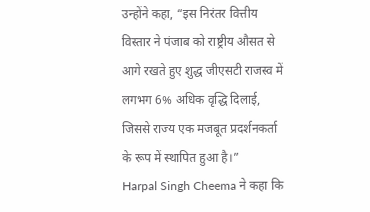उन्होंने कहा, “इस निरंतर वित्तीय विस्तार ने पंजाब को राष्ट्रीय औसत से आगे रखते हुए शुद्ध जीएसटी राजस्व में लगभग 6% अधिक वृद्धि दिलाई, जिससे राज्य एक मजबूत प्रदर्शनकर्ता के रूप में स्थापित हुआ है।”
Harpal Singh Cheema ने कहा कि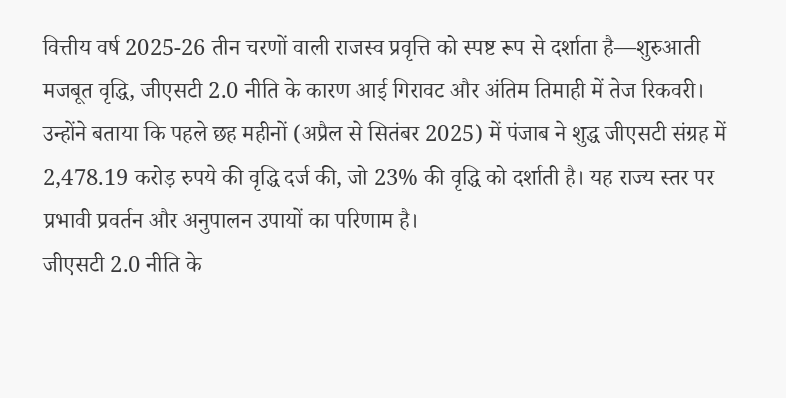वित्तीय वर्ष 2025-26 तीन चरणों वाली राजस्व प्रवृत्ति को स्पष्ट रूप से दर्शाता है—शुरुआती मजबूत वृद्धि, जीएसटी 2.0 नीति के कारण आई गिरावट और अंतिम तिमाही में तेज रिकवरी। उन्होंने बताया कि पहले छह महीनों (अप्रैल से सितंबर 2025) में पंजाब ने शुद्ध जीएसटी संग्रह में 2,478.19 करोड़ रुपये की वृद्धि दर्ज की, जो 23% की वृद्धि को दर्शाती है। यह राज्य स्तर पर प्रभावी प्रवर्तन और अनुपालन उपायों का परिणाम है।
जीएसटी 2.0 नीति के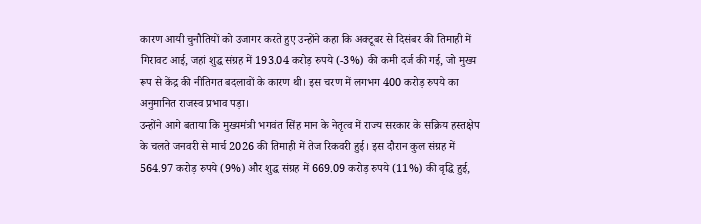कारण आयी चुनौतियों को उजागर करते हुए उन्होंने कहा कि अक्टूबर से दिसंबर की तिमाही में गिरावट आई, जहां शुद्ध संग्रह में 193.04 करोड़ रुपये (-3%) की कमी दर्ज की गई, जो मुख्य रूप से केंद्र की नीतिगत बदलावों के कारण थी। इस चरण में लगभग 400 करोड़ रुपये का अनुमानित राजस्व प्रभाव पड़ा।
उन्होंने आगे बताया कि मुख्यमंत्री भगवंत सिंह मान के नेतृत्व में राज्य सरकार के सक्रिय हस्तक्षेप के चलते जनवरी से मार्च 2026 की तिमाही में तेज रिकवरी हुई। इस दौरान कुल संग्रह में 564.97 करोड़ रुपये (9%) और शुद्ध संग्रह में 669.09 करोड़ रुपये (11%) की वृद्धि हुई,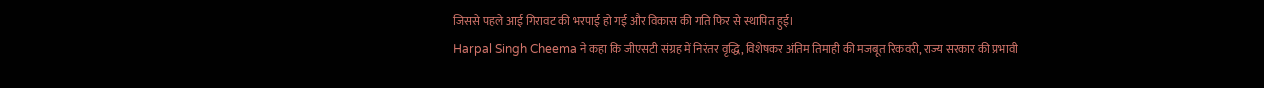जिससे पहले आई गिरावट की भरपाई हो गई और विकास की गति फिर से स्थापित हुई।
Harpal Singh Cheema ने कहा कि जीएसटी संग्रह में निरंतर वृद्धि, विशेषकर अंतिम तिमाही की मजबूत रिकवरी, राज्य सरकार की प्रभावी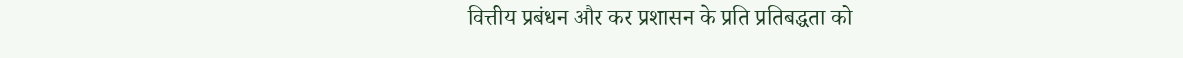वित्तीय प्रबंधन और कर प्रशासन के प्रति प्रतिबद्धता को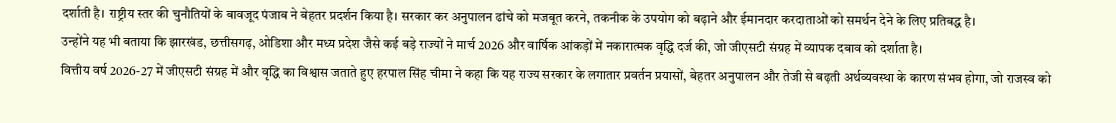दर्शाती है। राष्ट्रीय स्तर की चुनौतियों के बावजूद पंजाब ने बेहतर प्रदर्शन किया है। सरकार कर अनुपालन ढांचे को मजबूत करने, तकनीक के उपयोग को बढ़ाने और ईमानदार करदाताओं को समर्थन देने के लिए प्रतिबद्ध है।
उन्होंने यह भी बताया कि झारखंड, छत्तीसगढ़, ओडिशा और मध्य प्रदेश जैसे कई बड़े राज्यों ने मार्च 2026 और वार्षिक आंकड़ों में नकारात्मक वृद्धि दर्ज की, जो जीएसटी संग्रह में व्यापक दबाव को दर्शाता है।
वित्तीय वर्ष 2026-27 में जीएसटी संग्रह में और वृद्धि का विश्वास जताते हुए हरपाल सिंह चीमा ने कहा कि यह राज्य सरकार के लगातार प्रवर्तन प्रयासों, बेहतर अनुपालन और तेजी से बढ़ती अर्थव्यवस्था के कारण संभव होगा, जो राजस्व को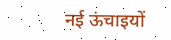नई ऊंचाइयों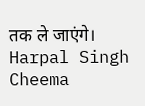तक ले जाएंगे। Harpal Singh Cheema